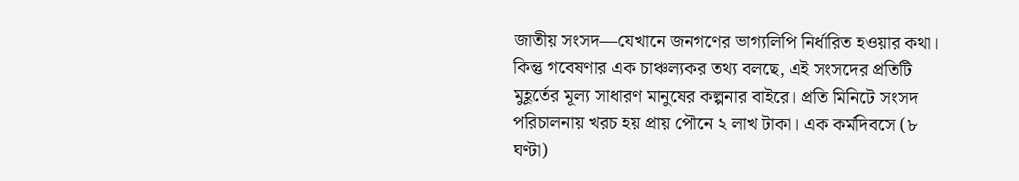জাতীয় সংসদ—যেখানে জনগণের ভাগ্যলিপি নির্ধারিত হওয়ার কথা। কিন্তু গবেষণার এক চাঞ্চল্যকর তথ্য বলছে, এই সংসদের প্রতিটি মুহূর্তের মূল্য সাধারণ মানুষের কল্পনার বাইরে। প্রতি মিনিটে সংসদ পরিচালনায় খরচ হয় প্রায় পৌনে ২ লাখ টাকা। এক কর্মদিবসে (৮ ঘণ্টা)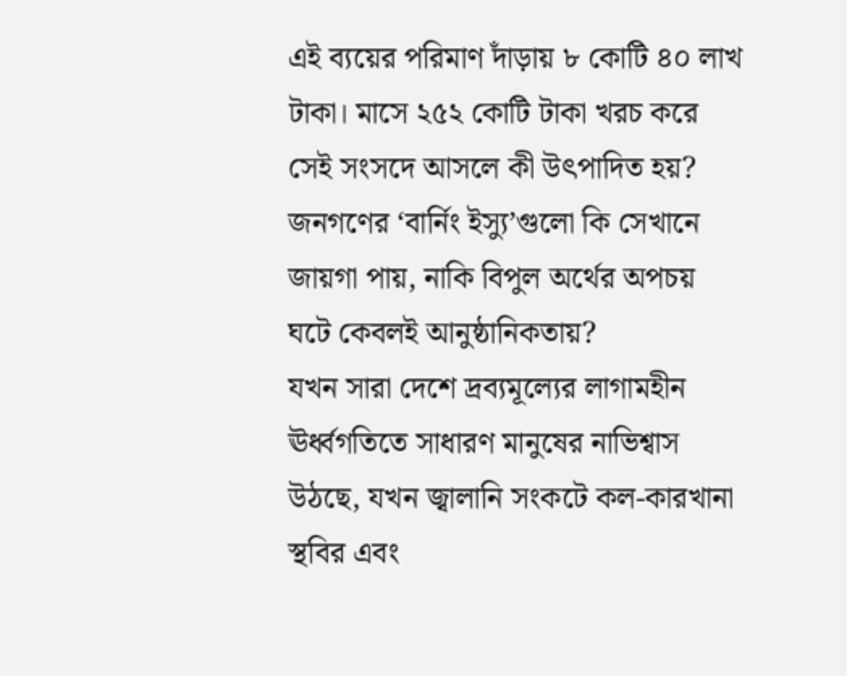এই ব্যয়ের পরিমাণ দাঁড়ায় ৮ কোটি ৪০ লাখ টাকা। মাসে ২৫২ কোটি টাকা খরচ করে সেই সংসদে আসলে কী উৎপাদিত হয়? জনগণের ‘বার্নিং ইস্যু’গুলো কি সেখানে জায়গা পায়, নাকি বিপুল অর্থের অপচয় ঘটে কেবলই আনুষ্ঠানিকতায়?
যখন সারা দেশে দ্রব্যমূল্যের লাগামহীন ঊর্ধ্বগতিতে সাধারণ মানুষের নাভিশ্বাস উঠছে, যখন জ্বালানি সংকটে কল-কারখানা স্থবির এবং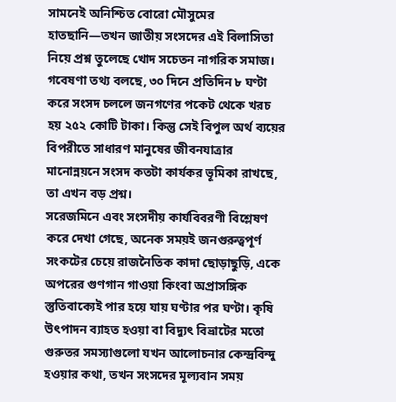সামনেই অনিশ্চিত বোরো মৌসুমের হাতছানি—তখন জাতীয় সংসদের এই বিলাসিতা নিয়ে প্রশ্ন তুলেছে খোদ সচেতন নাগরিক সমাজ। গবেষণা তথ্য বলছে, ৩০ দিনে প্রতিদিন ৮ ঘণ্টা করে সংসদ চললে জনগণের পকেট থেকে খরচ হয় ২৫২ কোটি টাকা। কিন্তু সেই বিপুল অর্থ ব্যয়ের বিপরীতে সাধারণ মানুষের জীবনযাত্রার মানোন্নয়নে সংসদ কতটা কার্যকর ভূমিকা রাখছে, তা এখন বড় প্রশ্ন।
সরেজমিনে এবং সংসদীয় কার্যবিবরণী বিশ্লেষণ করে দেখা গেছে, অনেক সময়ই জনগুরুত্বপূর্ণ সংকটের চেয়ে রাজনৈতিক কাদা ছোড়াছুড়ি, একে অপরের গুণগান গাওয়া কিংবা অপ্রাসঙ্গিক স্তুতিবাক্যেই পার হয়ে যায় ঘণ্টার পর ঘণ্টা। কৃষি উৎপাদন ব্যাহত হওয়া বা বিদ্যুৎ বিভ্রাটের মতো গুরুতর সমস্যাগুলো যখন আলোচনার কেন্দ্রবিন্দু হওয়ার কথা, তখন সংসদের মূল্যবান সময়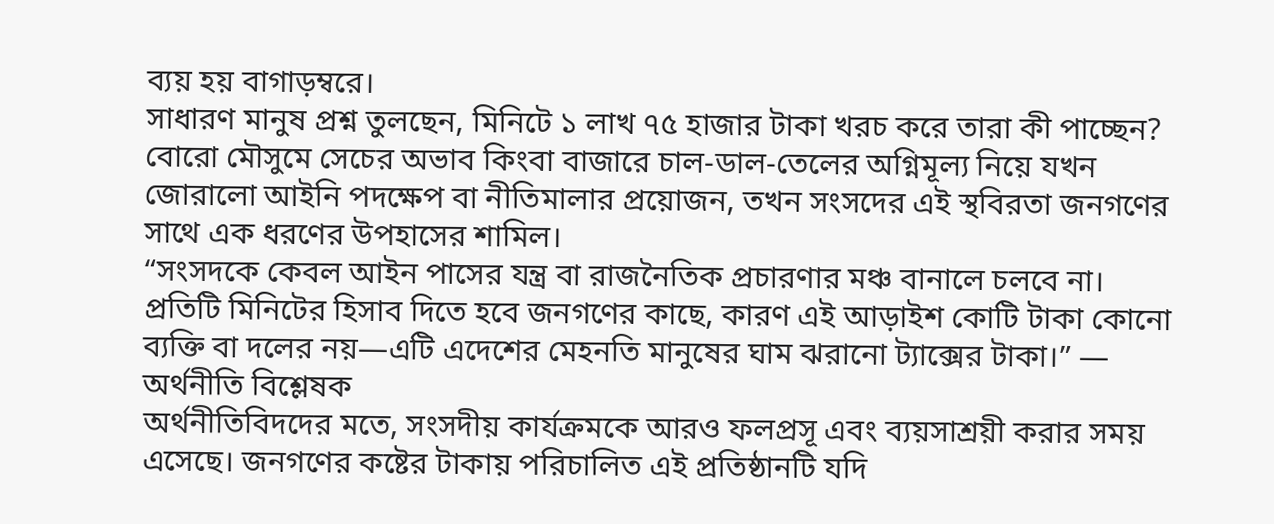ব্যয় হয় বাগাড়ম্বরে।
সাধারণ মানুষ প্রশ্ন তুলছেন, মিনিটে ১ লাখ ৭৫ হাজার টাকা খরচ করে তারা কী পাচ্ছেন? বোরো মৌসুমে সেচের অভাব কিংবা বাজারে চাল-ডাল-তেলের অগ্নিমূল্য নিয়ে যখন জোরালো আইনি পদক্ষেপ বা নীতিমালার প্রয়োজন, তখন সংসদের এই স্থবিরতা জনগণের সাথে এক ধরণের উপহাসের শামিল।
“সংসদকে কেবল আইন পাসের যন্ত্র বা রাজনৈতিক প্রচারণার মঞ্চ বানালে চলবে না। প্রতিটি মিনিটের হিসাব দিতে হবে জনগণের কাছে, কারণ এই আড়াইশ কোটি টাকা কোনো ব্যক্তি বা দলের নয়—এটি এদেশের মেহনতি মানুষের ঘাম ঝরানো ট্যাক্সের টাকা।” — অর্থনীতি বিশ্লেষক
অর্থনীতিবিদদের মতে, সংসদীয় কার্যক্রমকে আরও ফলপ্রসূ এবং ব্যয়সাশ্রয়ী করার সময় এসেছে। জনগণের কষ্টের টাকায় পরিচালিত এই প্রতিষ্ঠানটি যদি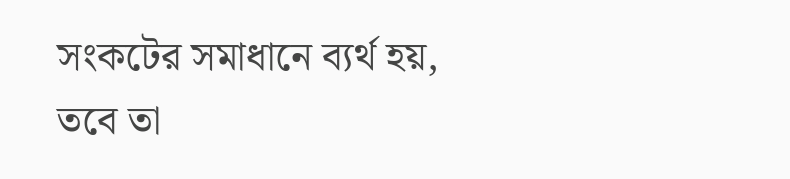সংকটের সমাধানে ব্যর্থ হয়, তবে তা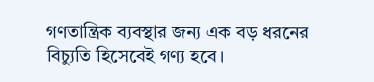গণতান্ত্রিক ব্যবস্থার জন্য এক বড় ধরনের বিচ্যুতি হিসেবেই গণ্য হবে।